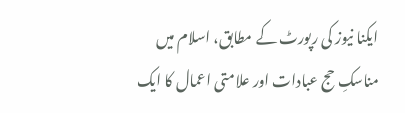ایکنا نیوز کی رپورٹ کے مطابق، اسلام میں مناسکِ حج عبادات اور علامتی اعمال کا ایک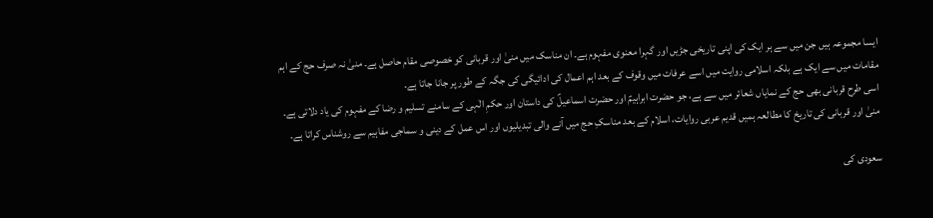ایسا مجموعہ ہیں جن میں سے ہر ایک کی اپنی تاریخی جڑیں اور گہرا معنوی مفہوم ہے۔ ان مناسک میں منیٰ اور قربانی کو خصوصی مقام حاصل ہے۔ منیٰ نہ صرف حج کے اہم مقامات میں سے ایک ہے بلکہ اسلامی روایت میں اسے عرفات میں وقوف کے بعد اہم اعمال کی ادائیگی کی جگہ کے طور پر جانا جاتا ہے۔
اسی طرح قربانی بھی حج کے نمایاں شعائر میں سے ہے، جو حضرت ابراہیمؑ اور حضرت اسماعیلؑ کی داستان اور حکمِ الٰہی کے سامنے تسلیم و رضا کے مفہوم کی یاد دلاتی ہے۔ منیٰ اور قربانی کی تاریخ کا مطالعہ ہمیں قدیم عربی روایات، اسلام کے بعد مناسکِ حج میں آنے والی تبدیلیوں اور اس عمل کے دینی و سماجی مفاہیم سے روشناس کراتا ہے۔

سعودی کی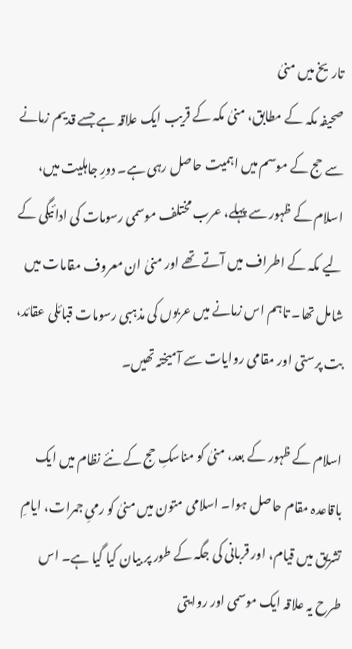تاریخ میں منیٰ
صحیفہ مکہ کے مطابق، منیٰ مکہ کے قریب ایک علاقہ ہے جسے قدیم زمانے سے حج کے موسم میں اہمیت حاصل رہی ہے۔ دورِ جاہلیت میں، اسلام کے ظہور سے پہلے، عرب مختلف موسمی رسومات کی ادائیگی کے لیے مکہ کے اطراف میں آتے تھے اور منیٰ ان معروف مقامات میں شامل تھا۔ تاہم اس زمانے میں عربوں کی مذہبی رسومات قبائلی عقائد، بت پرستی اور مقامی روایات سے آمیختہ تھیں۔

اسلام کے ظہور کے بعد، منیٰ کو مناسکِ حج کے نئے نظام میں ایک باقاعدہ مقام حاصل ہوا۔ اسلامی متون میں منیٰ کو رمیِ جمرات، ایامِ تشریق میں قیام، اور قربانی کی جگہ کے طور پر بیان کیا گیا ہے۔ اس طرح یہ علاقہ ایک موسمی اور روایتی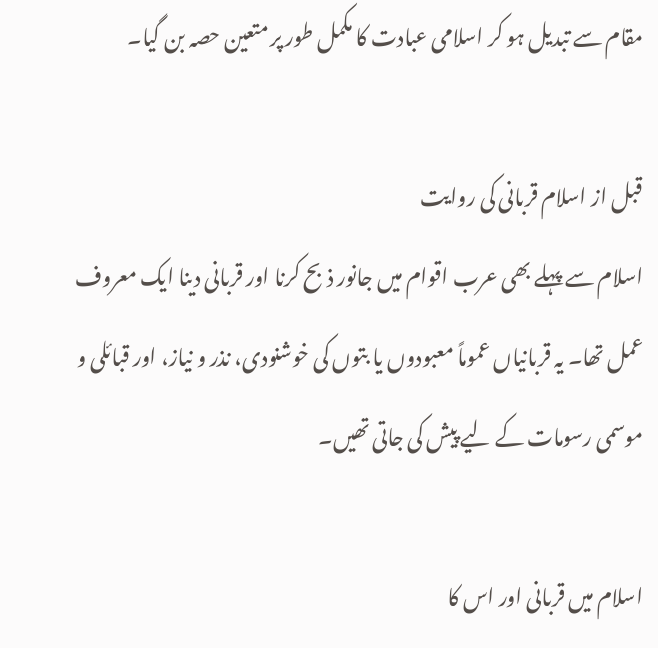مقام سے تبدیل ہو کر اسلامی عبادت کا مکمل طور پر متعین حصہ بن گیا۔

قبل از اسلام قربانی کی روایت
اسلام سے پہلے بھی عرب اقوام میں جانور ذبح کرنا اور قربانی دینا ایک معروف عمل تھا۔ یہ قربانیاں عموماً معبودوں یا بتوں کی خوشنودی، نذر و نیاز، اور قبائلی و موسمی رسومات کے لیے پیش کی جاتی تھیں۔

اسلام میں قربانی اور اس کا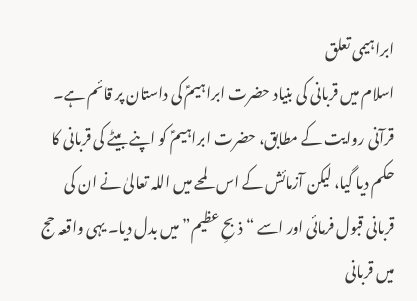ابراہیمی تعلق
اسلام میں قربانی کی بنیاد حضرت ابراہیمؑ کی داستان پر قائم ہے۔ قرآنی روایت کے مطابق، حضرت ابراہیمؑ کو اپنے بیٹے کی قربانی کا حکم دیا گیا، لیکن آزمائش کے اس لمحے میں اللہ تعالیٰ نے ان کی قربانی قبول فرمائی اور اسے “ذبحِ عظیم” میں بدل دیا۔ یہی واقعہ حج میں قربانی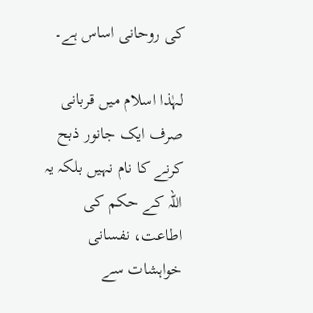کی روحانی اساس ہے۔

لہٰذا اسلام میں قربانی صرف ایک جانور ذبح کرنے کا نام نہیں بلکہ یہ اللہ کے حکم کی اطاعت، نفسانی خواہشات سے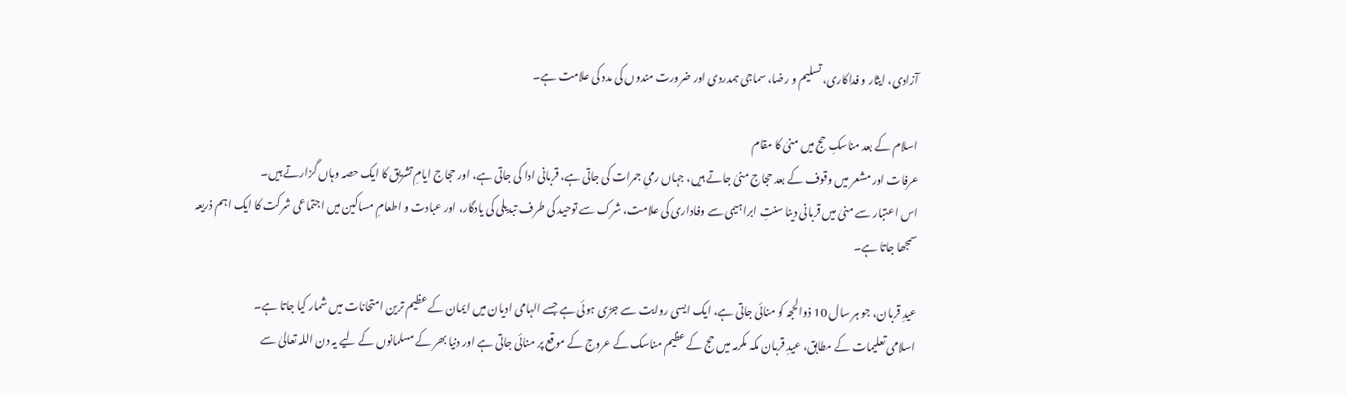آزادی، ایثار و فداکاری، تسلیم و رضا، سماجی ہمدردی اور ضرورت مندوں کی مدد کی علامت ہے۔

اسلام کے بعد مناسکِ حج میں منیٰ کا مقام
عرفات اور مشعر میں وقوف کے بعد حجاج منیٰ جاتے ہیں، جہاں رمیِ جمرات کی جاتی ہے، قربانی ادا کی جاتی ہے، اور حجاج ایامِ تشریق کا ایک حصہ وہاں گزارتے ہیں۔
اس اعتبار سے منیٰ میں قربانی دینا سنتِ ابراہیمی سے وفاداری کی علامت، شرک سے توحید کی طرف تبدیلی کی یادگار، اور عبادت و اطعامِ مساکین میں اجتماعی شرکت کا ایک اہم ذریعہ سمجھا جاتا ہے۔

عیدِ قربان، جو ہر سال 10 ذوالحجہ کو منائی جاتی ہے، ایک ایسی روایت سے جڑی ہوئی ہے جسے الہامی ادیان میں ایمان کے عظیم ترین امتحانات میں شمار کیا جاتا ہے۔
اسلامی تعلیمات کے مطابق، عیدِ قربان مکہ مکرمہ میں حج کے عظیم مناسک کے عروج کے موقع پر منائی جاتی ہے اور دنیا بھر کے مسلمانوں کے لیے یہ دن اللہ تعالیٰ سے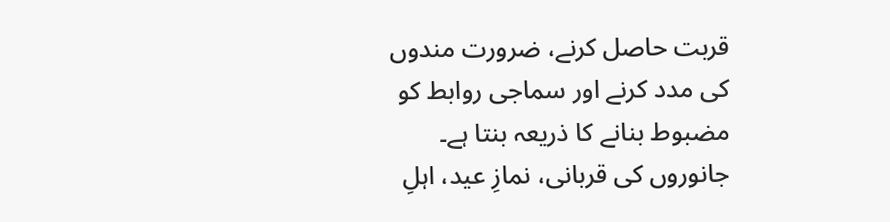قربت حاصل کرنے، ضرورت مندوں کی مدد کرنے اور سماجی روابط کو مضبوط بنانے کا ذریعہ بنتا ہے۔ جانوروں کی قربانی، نمازِ عید، اہلِ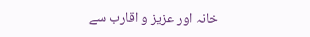خانہ اور عزیز و اقارب سے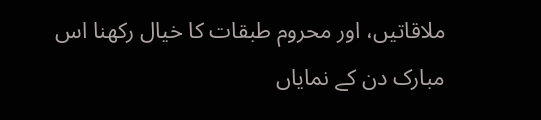ملاقاتیں، اور محروم طبقات کا خیال رکھنا اس مبارک دن کے نمایاں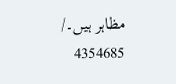مظاہر ہیں۔/
4354685